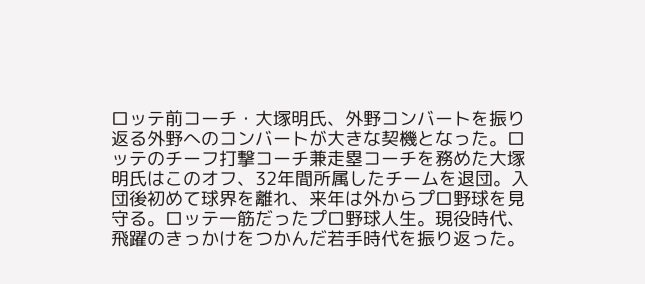ロッテ前コーチ・大塚明氏、外野コンバートを振り返る外野へのコンバートが大きな契機となった。ロッテのチーフ打撃コーチ兼走塁コーチを務めた大塚明氏はこのオフ、32年間所属したチームを退団。入団後初めて球界を離れ、来年は外からプロ野球を見守る。ロッテ一筋だったプロ野球人生。現役時代、飛躍のきっかけをつかんだ若手時代を振り返った。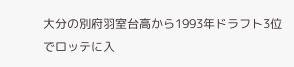大分の別府羽室台高から1993年ドラフト3位でロッテに入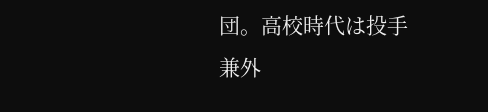団。高校時代は投手兼外